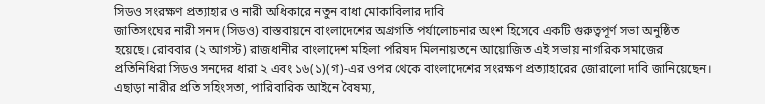সিডও সংরক্ষণ প্রত্যাহার ও নারী অধিকারে নতুন বাধা মোকাবিলার দাবি
জাতিসংঘের নারী সনদ (সিডও) বাস্তবায়নে বাংলাদেশের অগ্রগতি পর্যালোচনার অংশ হিসেবে একটি গুরুত্বপূর্ণ সভা অনুষ্ঠিত হয়েছে। রোববার (২ আগস্ট) রাজধানীর বাংলাদেশ মহিলা পরিষদ মিলনায়তনে আয়োজিত এই সভায় নাগরিক সমাজের প্রতিনিধিরা সিডও সনদের ধারা ২ এবং ১৬(১)(গ)-এর ওপর থেকে বাংলাদেশের সংরক্ষণ প্রত্যাহারের জোরালো দাবি জানিয়েছেন। এছাড়া নারীর প্রতি সহিংসতা, পারিবারিক আইনে বৈষম্য,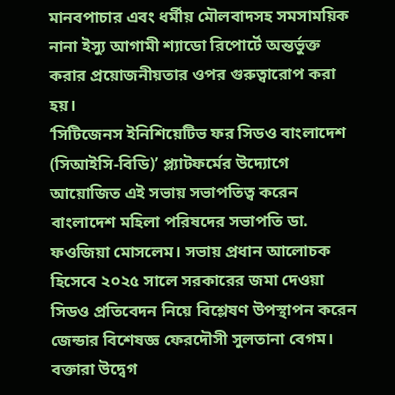মানবপাচার এবং ধর্মীয় মৌলবাদসহ সমসাময়িক নানা ইস্যু আগামী শ্যাডো রিপোর্টে অন্তর্ভুক্ত করার প্রয়োজনীয়তার ওপর গুরুত্বারোপ করা হয়।
‘সিটিজেনস ইনিশিয়েটিভ ফর সিডও বাংলাদেশ (সিআইসি-বিডি)’ প্ল্যাটফর্মের উদ্যোগে আয়োজিত এই সভায় সভাপতিত্ব করেন বাংলাদেশ মহিলা পরিষদের সভাপতি ডা. ফওজিয়া মোসলেম। সভায় প্রধান আলোচক হিসেবে ২০২৫ সালে সরকারের জমা দেওয়া সিডও প্রতিবেদন নিয়ে বিশ্লেষণ উপস্থাপন করেন জেন্ডার বিশেষজ্ঞ ফেরদৌসী সুলতানা বেগম। বক্তারা উদ্বেগ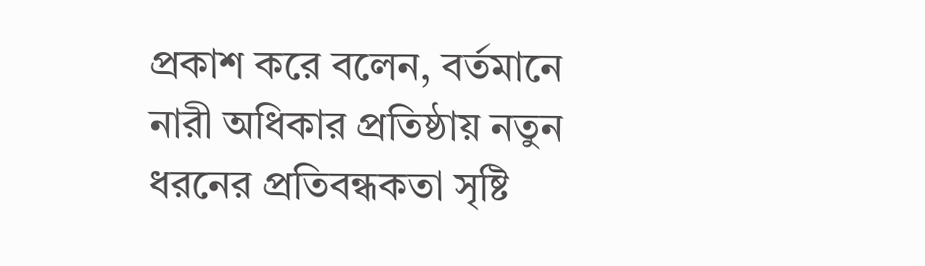প্রকাশ করে বলেন, বর্তমানে নারী অধিকার প্রতিষ্ঠায় নতুন ধরনের প্রতিবন্ধকতা সৃষ্টি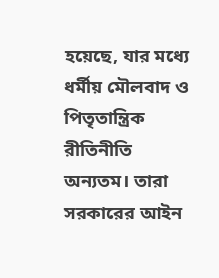হয়েছে, যার মধ্যে ধর্মীয় মৌলবাদ ও পিতৃতান্ত্রিক রীতিনীতি অন্যতম। তারা সরকারের আইন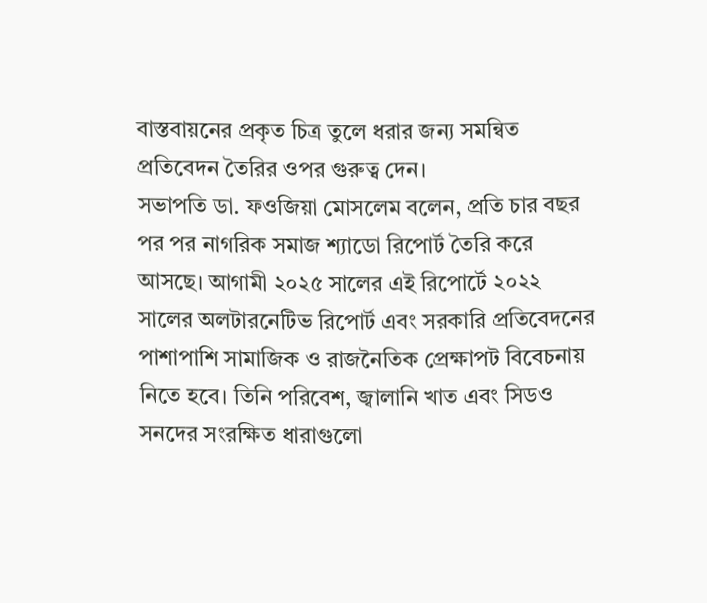বাস্তবায়নের প্রকৃত চিত্র তুলে ধরার জন্য সমন্বিত প্রতিবেদন তৈরির ওপর গুরুত্ব দেন।
সভাপতি ডা. ফওজিয়া মোসলেম বলেন, প্রতি চার বছর পর পর নাগরিক সমাজ শ্যাডো রিপোর্ট তৈরি করে আসছে। আগামী ২০২৫ সালের এই রিপোর্টে ২০২২ সালের অলটারনেটিভ রিপোর্ট এবং সরকারি প্রতিবেদনের পাশাপাশি সামাজিক ও রাজনৈতিক প্রেক্ষাপট বিবেচনায় নিতে হবে। তিনি পরিবেশ, জ্বালানি খাত এবং সিডও সনদের সংরক্ষিত ধারাগুলো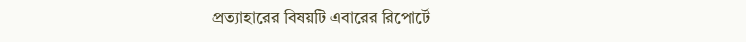প্রত্যাহারের বিষয়টি এবারের রিপোর্টে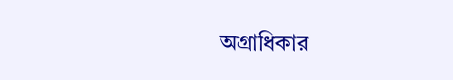অগ্রাধিকার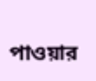পাওয়ার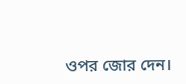ওপর জোর দেন।